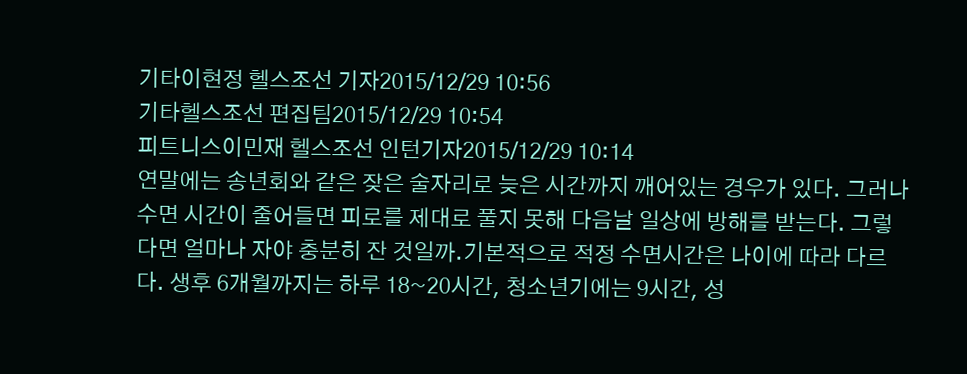기타이현정 헬스조선 기자2015/12/29 10:56
기타헬스조선 편집팀2015/12/29 10:54
피트니스이민재 헬스조선 인턴기자2015/12/29 10:14
연말에는 송년회와 같은 잦은 술자리로 늦은 시간까지 깨어있는 경우가 있다. 그러나 수면 시간이 줄어들면 피로를 제대로 풀지 못해 다음날 일상에 방해를 받는다. 그렇다면 얼마나 자야 충분히 잔 것일까.기본적으로 적정 수면시간은 나이에 따라 다르다. 생후 6개월까지는 하루 18~20시간, 청소년기에는 9시간, 성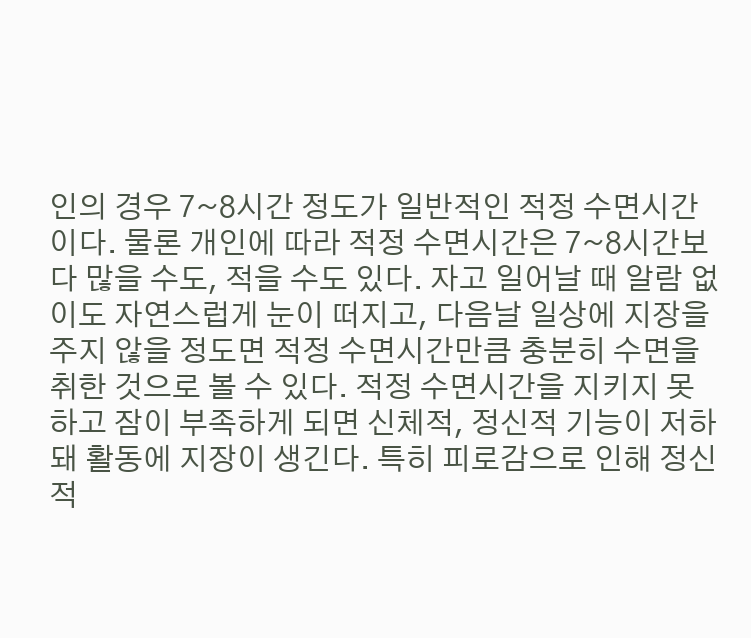인의 경우 7~8시간 정도가 일반적인 적정 수면시간이다. 물론 개인에 따라 적정 수면시간은 7~8시간보다 많을 수도, 적을 수도 있다. 자고 일어날 때 알람 없이도 자연스럽게 눈이 떠지고, 다음날 일상에 지장을 주지 않을 정도면 적정 수면시간만큼 충분히 수면을 취한 것으로 볼 수 있다. 적정 수면시간을 지키지 못하고 잠이 부족하게 되면 신체적, 정신적 기능이 저하돼 활동에 지장이 생긴다. 특히 피로감으로 인해 정신적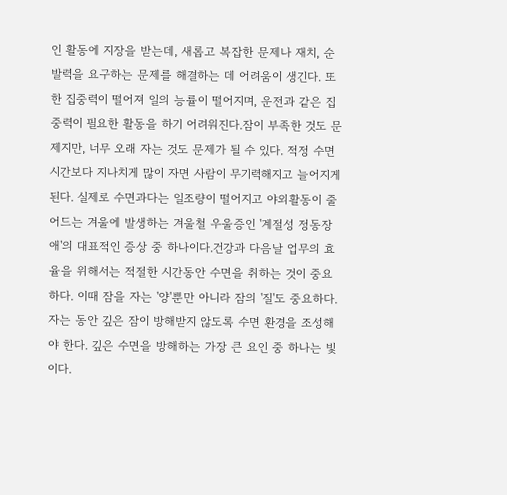인 활동에 지장을 받는데, 새롭고 복잡한 문제나 재치, 순발력을 요구하는 문제를 해결하는 데 어려움이 생긴다. 또한 집중력이 떨어져 일의 능률이 떨어지며, 운전과 같은 집중력이 필요한 활동을 하기 어려워진다.잠이 부족한 것도 문제지만, 너무 오래 자는 것도 문제가 될 수 있다. 적정 수면시간보다 지나치게 많이 자면 사람이 무기력해지고 늘어지게 된다. 실제로 수면과다는 일조량이 떨어지고 야외활동이 줄어드는 겨울에 발생하는 겨울철 우울증인 '계절성 정동장애'의 대표적인 증상 중 하나이다.건강과 다음날 업무의 효율을 위해서는 적절한 시간동안 수면을 취하는 것이 중요하다. 이때 잠을 자는 '양'뿐만 아니라 잠의 '질'도 중요하다. 자는 동안 깊은 잠이 방해받지 않도록 수면 환경을 조성해야 한다. 깊은 수면을 방해하는 가장 큰 요인 중 하나는 빛이다.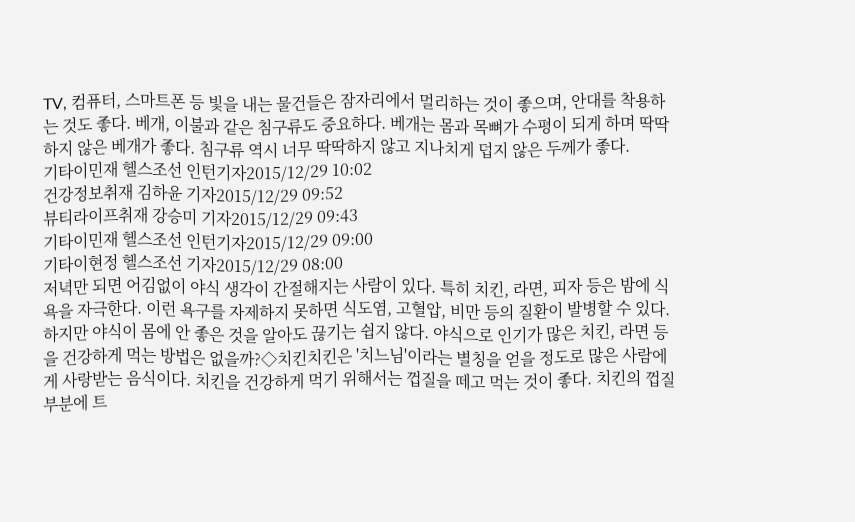TV, 컴퓨터, 스마트폰 등 빛을 내는 물건들은 잠자리에서 멀리하는 것이 좋으며, 안대를 착용하는 것도 좋다. 베개, 이불과 같은 침구류도 중요하다. 베개는 몸과 목뼈가 수평이 되게 하며 딱딱하지 않은 베개가 좋다. 침구류 역시 너무 딱딱하지 않고 지나치게 덥지 않은 두께가 좋다.
기타이민재 헬스조선 인턴기자2015/12/29 10:02
건강정보취재 김하윤 기자2015/12/29 09:52
뷰티라이프취재 강승미 기자2015/12/29 09:43
기타이민재 헬스조선 인턴기자2015/12/29 09:00
기타이현정 헬스조선 기자2015/12/29 08:00
저녁만 되면 어김없이 야식 생각이 간절해지는 사람이 있다. 특히 치킨, 라면, 피자 등은 밤에 식욕을 자극한다. 이런 욕구를 자제하지 못하면 식도염, 고혈압, 비만 등의 질환이 발병할 수 있다. 하지만 야식이 몸에 안 좋은 것을 알아도 끊기는 쉽지 않다. 야식으로 인기가 많은 치킨, 라면 등을 건강하게 먹는 방법은 없을까?◇치킨치킨은 '치느님'이라는 별칭을 얻을 정도로 많은 사람에게 사랑받는 음식이다. 치킨을 건강하게 먹기 위해서는 껍질을 떼고 먹는 것이 좋다. 치킨의 껍질 부분에 트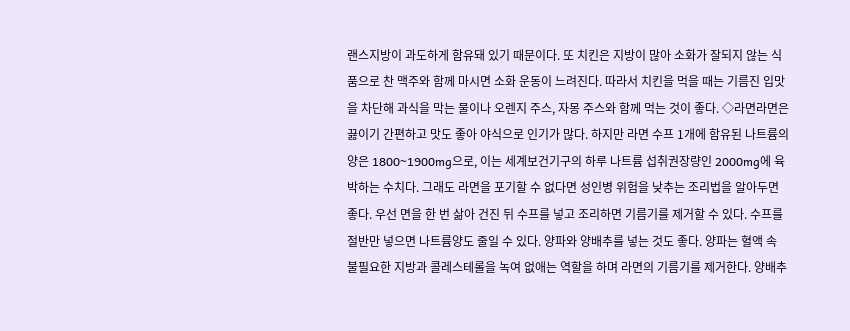랜스지방이 과도하게 함유돼 있기 때문이다. 또 치킨은 지방이 많아 소화가 잘되지 않는 식품으로 찬 맥주와 함께 마시면 소화 운동이 느려진다. 따라서 치킨을 먹을 때는 기름진 입맛을 차단해 과식을 막는 물이나 오렌지 주스, 자몽 주스와 함께 먹는 것이 좋다. ◇라면라면은 끓이기 간편하고 맛도 좋아 야식으로 인기가 많다. 하지만 라면 수프 1개에 함유된 나트륨의 양은 1800~1900mg으로, 이는 세계보건기구의 하루 나트륨 섭취권장량인 2000mg에 육박하는 수치다. 그래도 라면을 포기할 수 없다면 성인병 위험을 낮추는 조리법을 알아두면 좋다. 우선 면을 한 번 삶아 건진 뒤 수프를 넣고 조리하면 기름기를 제거할 수 있다. 수프를 절반만 넣으면 나트륨양도 줄일 수 있다. 양파와 양배추를 넣는 것도 좋다. 양파는 혈액 속 불필요한 지방과 콜레스테롤을 녹여 없애는 역할을 하며 라면의 기름기를 제거한다. 양배추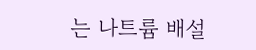는 나트륨 배설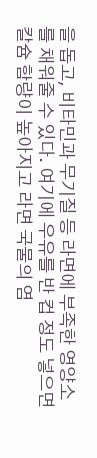을 돕고, 비타민과 무기질 등 라면에 부족한 영양소를 채워줄 수 있다. 여기에 우유를 반 컵 정도 넣으면 칼슘 함량이 높아지고 라면 국물의 염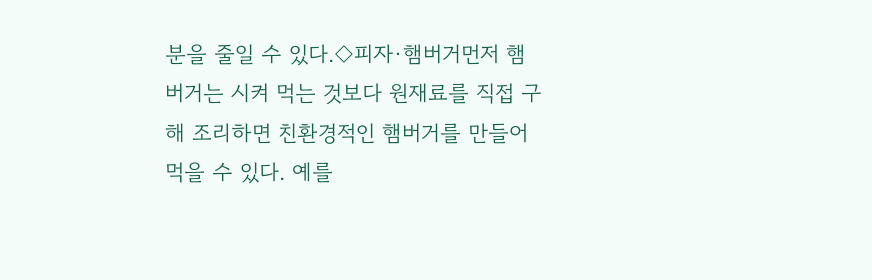분을 줄일 수 있다.◇피자·햄버거먼저 햄버거는 시켜 먹는 것보다 원재료를 직접 구해 조리하면 친환경적인 햄버거를 만들어 먹을 수 있다. 예를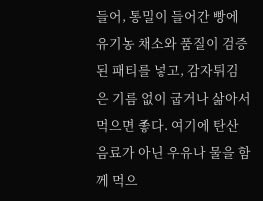들어, 통밀이 들어간 빵에 유기농 채소와 품질이 검증된 패티를 넣고, 감자튀김은 기름 없이 굽거나 삶아서 먹으면 좋다. 여기에 탄산음료가 아닌 우유나 물을 함께 먹으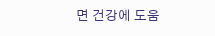면 건강에 도움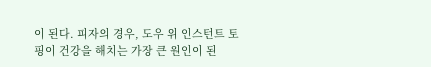이 된다. 피자의 경우, 도우 위 인스턴트 토핑이 건강을 해치는 가장 큰 원인이 된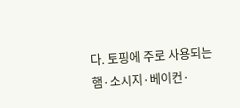다. 토핑에 주로 사용되는 햄·소시지·베이컨·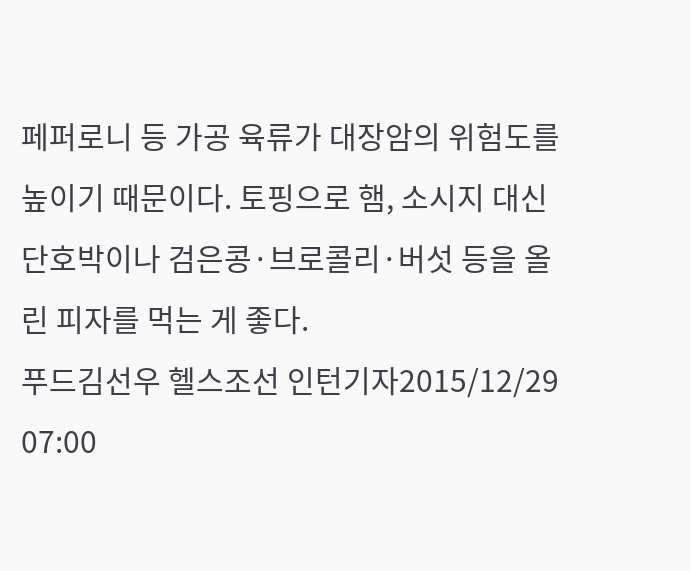페퍼로니 등 가공 육류가 대장암의 위험도를 높이기 때문이다. 토핑으로 햄, 소시지 대신 단호박이나 검은콩·브로콜리·버섯 등을 올린 피자를 먹는 게 좋다.
푸드김선우 헬스조선 인턴기자2015/12/29 07:00